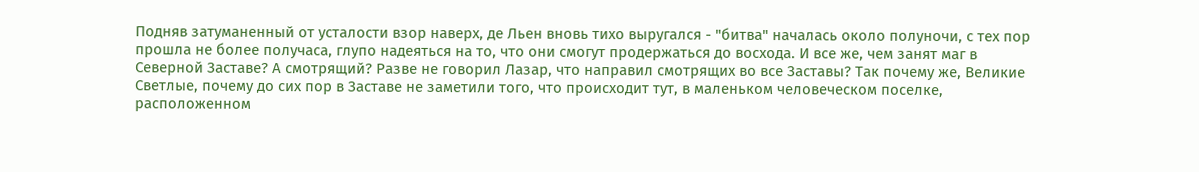Подняв затуманенный от усталости взор наверх, де Льен вновь тихо выругался - "битва" началась около полуночи, с тех пор прошла не более получаса, глупо надеяться на то, что они смогут продержаться до восхода. И все же, чем занят маг в Северной Заставе? А смотрящий? Разве не говорил Лазар, что направил смотрящих во все Заставы? Так почему же, Великие Светлые, почему до сих пор в Заставе не заметили того, что происходит тут, в маленьком человеческом поселке, расположенном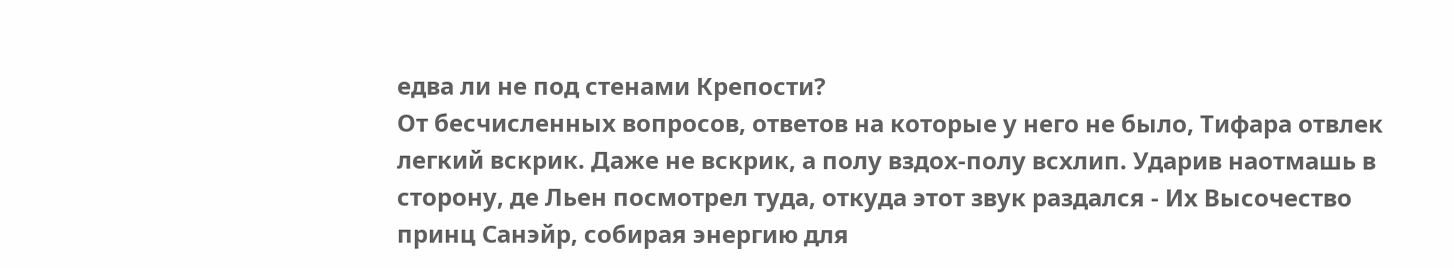едва ли не под стенами Крепости?
От бесчисленных вопросов, ответов на которые у него не было, Тифара отвлек легкий вскрик. Даже не вскрик, а полу вздох-полу всхлип. Ударив наотмашь в сторону, де Льен посмотрел туда, откуда этот звук раздался - Их Высочество принц Санэйр, собирая энергию для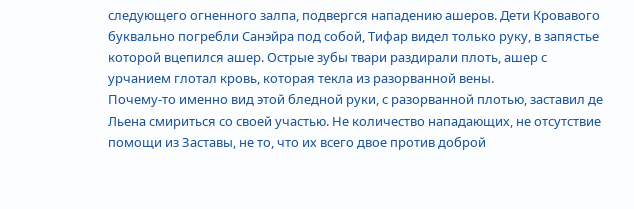следующего огненного залпа, подвергся нападению ашеров. Дети Кровавого буквально погребли Санэйра под собой, Тифар видел только руку, в запястье которой вцепился ашер. Острые зубы твари раздирали плоть, ашер с урчанием глотал кровь, которая текла из разорванной вены.
Почему-то именно вид этой бледной руки, с разорванной плотью, заставил де Льена смириться со своей участью. Не количество нападающих, не отсутствие помощи из Заставы, не то, что их всего двое против доброй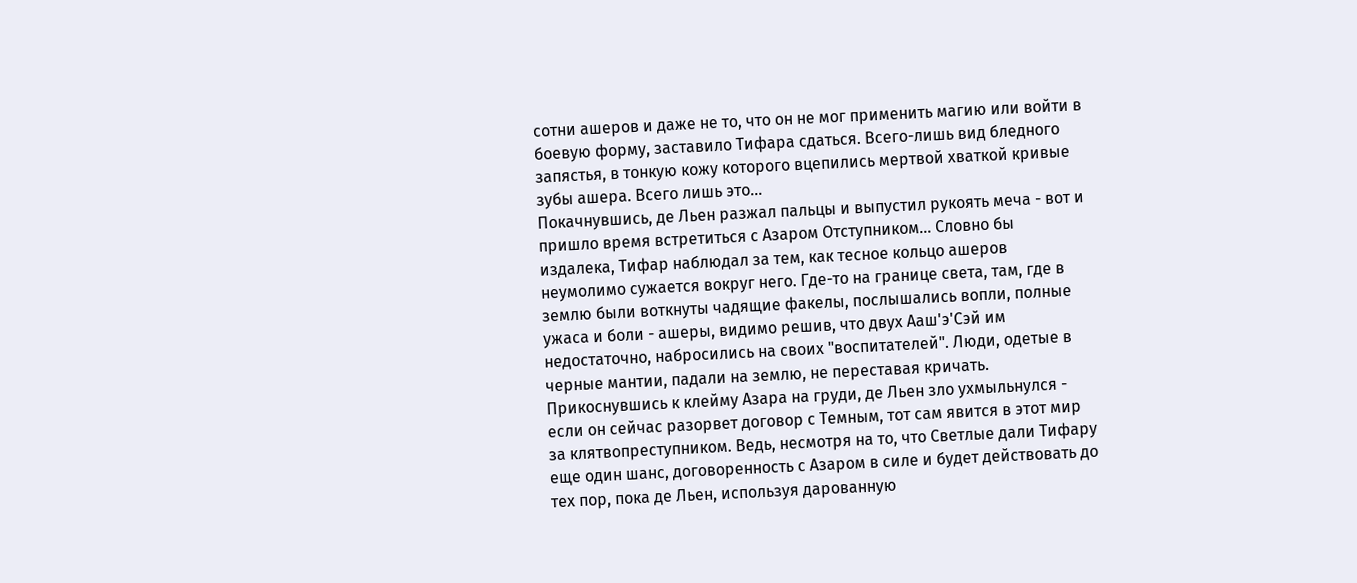сотни ашеров и даже не то, что он не мог применить магию или войти в боевую форму, заставило Тифара сдаться. Всего-лишь вид бледного запястья, в тонкую кожу которого вцепились мертвой хваткой кривые зубы ашера. Всего лишь это...
Покачнувшись, де Льен разжал пальцы и выпустил рукоять меча - вот и пришло время встретиться с Азаром Отступником... Словно бы издалека, Тифар наблюдал за тем, как тесное кольцо ашеров неумолимо сужается вокруг него. Где-то на границе света, там, где в землю были воткнуты чадящие факелы, послышались вопли, полные ужаса и боли - ашеры, видимо решив, что двух Ааш'э'Сэй им недостаточно, набросились на своих "воспитателей". Люди, одетые в черные мантии, падали на землю, не переставая кричать.
Прикоснувшись к клейму Азара на груди, де Льен зло ухмыльнулся - если он сейчас разорвет договор с Темным, тот сам явится в этот мир за клятвопреступником. Ведь, несмотря на то, что Светлые дали Тифару еще один шанс, договоренность с Азаром в силе и будет действовать до тех пор, пока де Льен, используя дарованную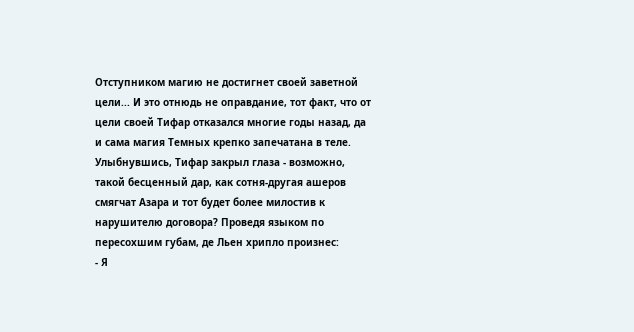Отступником магию не достигнет своей заветной цели... И это отнюдь не оправдание, тот факт, что от цели своей Тифар отказался многие годы назад, да и сама магия Темных крепко запечатана в теле.
Улыбнувшись, Тифар закрыл глаза - возможно, такой бесценный дар, как сотня-другая ашеров смягчат Азара и тот будет более милостив к нарушителю договора? Проведя языком по пересохшим губам, де Льен хрипло произнес:
- Я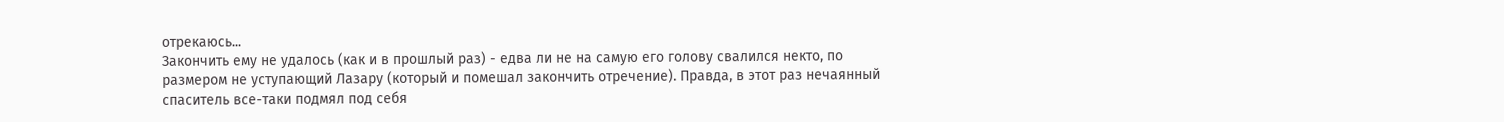отрекаюсь...
Закончить ему не удалось (как и в прошлый раз) - едва ли не на самую его голову свалился некто, по размером не уступающий Лазару (который и помешал закончить отречение). Правда, в этот раз нечаянный спаситель все-таки подмял под себя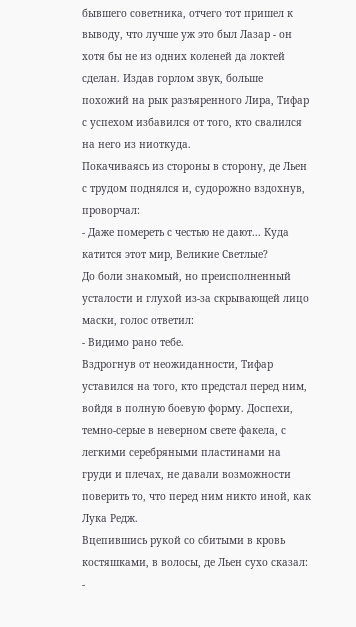бывшего советника, отчего тот пришел к выводу, что лучше уж это был Лазар - он хотя бы не из одних коленей да локтей сделан. Издав горлом звук, больше похожий на рык разъяренного Лира, Тифар с успехом избавился от того, кто свалился на него из ниоткуда.
Покачиваясь из стороны в сторону, де Льен с трудом поднялся и, судорожно вздохнув, проворчал:
- Даже помереть с честью не дают... Куда катится этот мир, Великие Светлые?
До боли знакомый, но преисполненный усталости и глухой из-за скрывающей лицо маски, голос ответил:
- Видимо рано тебе.
Вздрогнув от неожиданности, Тифар уставился на того, кто предстал перед ним, войдя в полную боевую форму. Доспехи, темно-серые в неверном свете факела, с легкими серебряными пластинами на груди и плечах, не давали возможности поверить то, что перед ним никто иной, как Лука Редж.
Вцепившись рукой со сбитыми в кровь костяшками, в волосы, де Льен сухо сказал:
-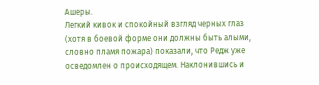Ашеры.
Легкий кивок и спокойный взгляд черных глаз (хотя в боевой форме они должны быть алыми, словно пламя пожара) показали, что Редж уже осведомлен о происходящем. Наклонившись и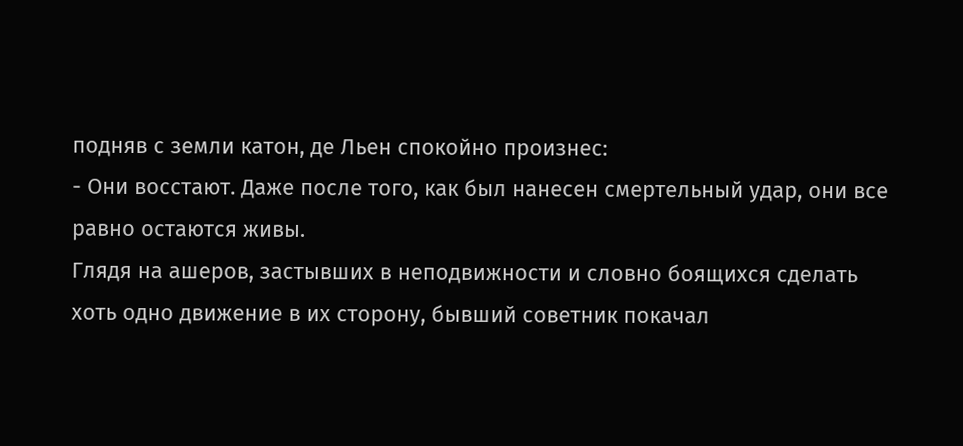подняв с земли катон, де Льен спокойно произнес:
- Они восстают. Даже после того, как был нанесен смертельный удар, они все равно остаются живы.
Глядя на ашеров, застывших в неподвижности и словно боящихся сделать хоть одно движение в их сторону, бывший советник покачал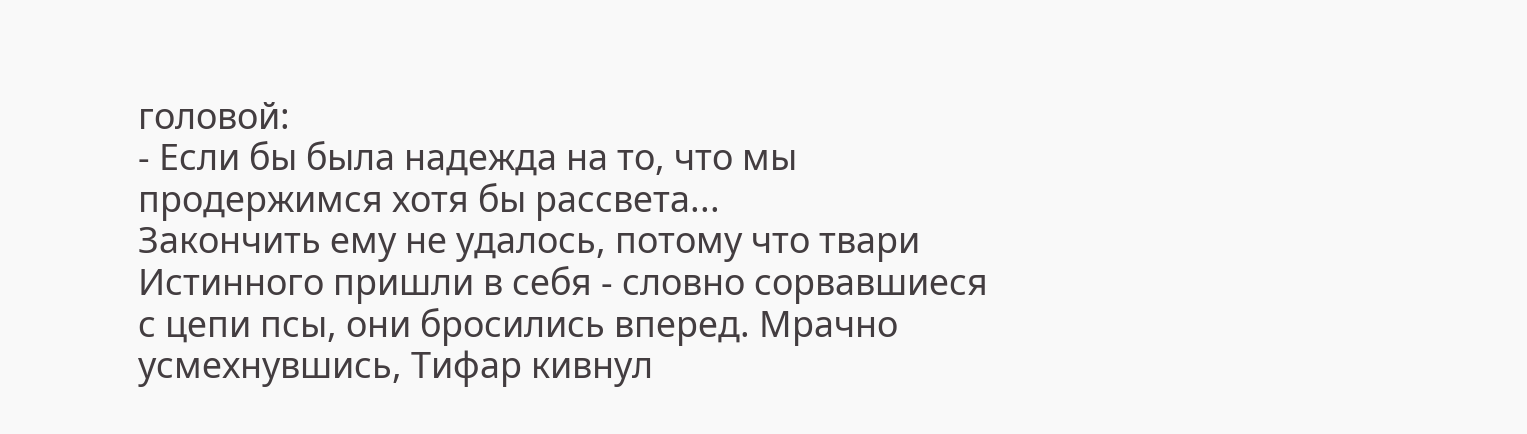головой:
- Если бы была надежда на то, что мы продержимся хотя бы рассвета...
Закончить ему не удалось, потому что твари Истинного пришли в себя - словно сорвавшиеся с цепи псы, они бросились вперед. Мрачно усмехнувшись, Тифар кивнул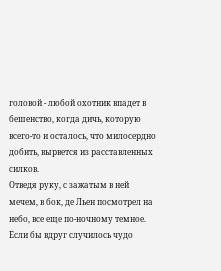головой - любой охотник впадет в бешенство, когда дичь, которую всего-то и осталось, что милосердно добить, вырвется из расставленных силков.
Отведя руку, с зажатым в ней мечем, в бок, де Льен посмотрел на небо, все еще по-ночному темное. Если бы вдруг случилось чудо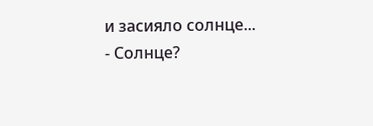и засияло солнце...
- Солнце?